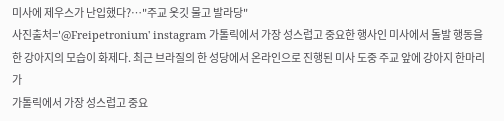미사에 제우스가 난입했다?…"주교 옷깃 물고 발라당"
사진출처='@Freipetronium' instagram 가톨릭에서 가장 성스럽고 중요한 행사인 미사에서 돌발 행동을 한 강아지의 모습이 화제다. 최근 브라질의 한 성당에서 온라인으로 진행된 미사 도중 주교 앞에 강아지 한마리가
가톨릭에서 가장 성스럽고 중요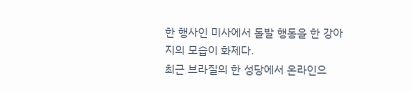한 행사인 미사에서 돌발 행동을 한 강아지의 모습이 화제다.
최근 브라질의 한 성당에서 온라인으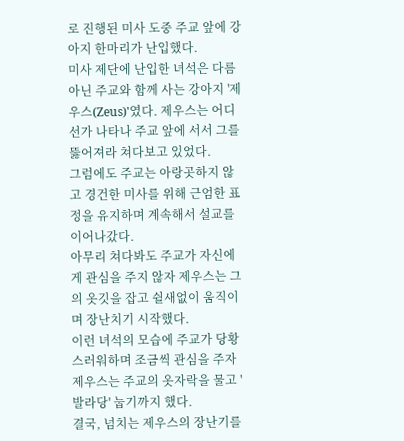로 진행된 미사 도중 주교 앞에 강아지 한마리가 난입했다.
미사 제단에 난입한 녀석은 다름 아닌 주교와 함께 사는 강아지 '제우스(Zeus)'였다. 제우스는 어디선가 나타나 주교 앞에 서서 그를 뚫어져라 쳐다보고 있었다.
그럼에도 주교는 아랑곳하지 않고 경건한 미사를 위해 근엄한 표정을 유지하며 계속해서 설교를 이어나갔다.
아무리 쳐다봐도 주교가 자신에게 관심을 주지 않자 제우스는 그의 옷깃을 잡고 쉴새없이 움직이며 장난치기 시작했다.
이런 녀석의 모습에 주교가 당황스러워하며 조금씩 관심을 주자 제우스는 주교의 옷자락을 물고 '발라당' 눕기까지 했다.
결국, 넘치는 제우스의 장난기를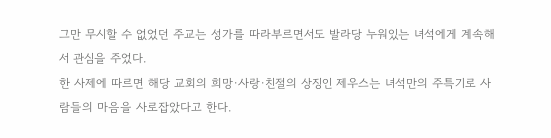그만 무시할 수 없었던 주교는 성가를 따라부르면서도 발라당 누워있는 녀석에게 계속해서 관심을 주었다.
한 사제에 따르면 해당 교회의 희망·사랑·친절의 상징인 제우스는 녀석만의 주특기로 사람들의 마음을 사로잡았다고 한다.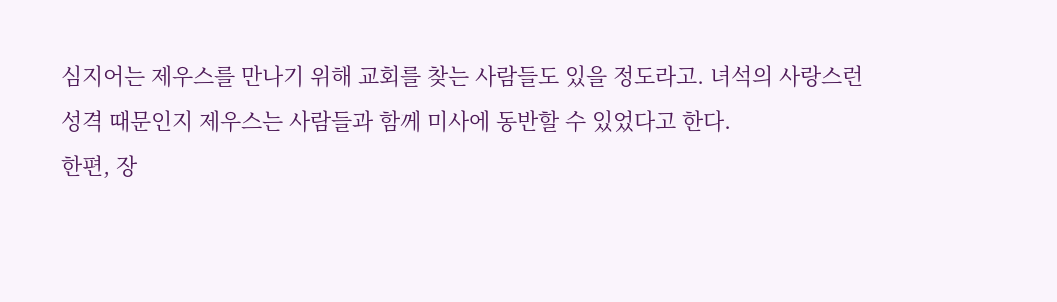심지어는 제우스를 만나기 위해 교회를 찾는 사람들도 있을 정도라고. 녀석의 사랑스런 성격 때문인지 제우스는 사람들과 함께 미사에 동반할 수 있었다고 한다.
한편, 장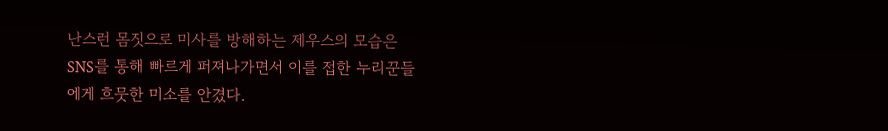난스런 몸짓으로 미사를 방해하는 제우스의 모습은 SNS를 통해 빠르게 퍼져나가면서 이를 접한 누리꾼들에게 흐뭇한 미소를 안겼다.